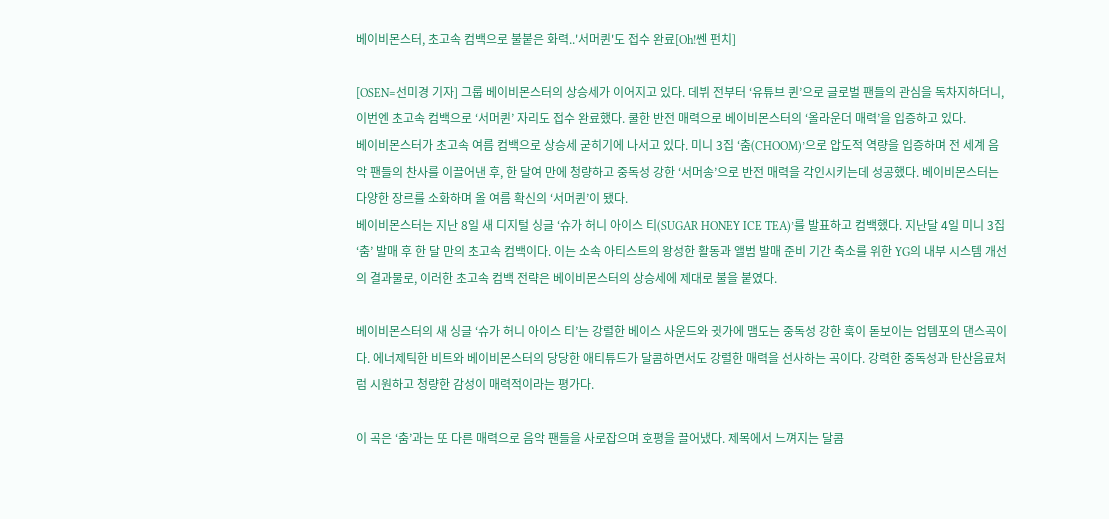베이비몬스터, 초고속 컴백으로 불붙은 화력..'서머퀸'도 접수 완료[Oh!쎈 펀치]

[OSEN=선미경 기자] 그룹 베이비몬스터의 상승세가 이어지고 있다. 데뷔 전부터 ‘유튜브 퀸’으로 글로벌 팬들의 관심을 독차지하더니, 이번엔 초고속 컴백으로 ‘서머퀸’ 자리도 접수 완료했다. 쿨한 반전 매력으로 베이비몬스터의 ‘올라운더 매력’을 입증하고 있다.
베이비몬스터가 초고속 여름 컴백으로 상승세 굳히기에 나서고 있다. 미니 3집 ‘춤(CHOOM)’으로 압도적 역량을 입증하며 전 세계 음악 팬들의 찬사를 이끌어낸 후, 한 달여 만에 청량하고 중독성 강한 ‘서머송’으로 반전 매력을 각인시키는데 성공했다. 베이비몬스터는 다양한 장르를 소화하며 올 여름 확신의 ‘서머퀸’이 됐다.
베이비몬스터는 지난 8일 새 디지털 싱글 ‘슈가 허니 아이스 티(SUGAR HONEY ICE TEA)’를 발표하고 컴백했다. 지난달 4일 미니 3집 ‘춤’ 발매 후 한 달 만의 초고속 컴백이다. 이는 소속 아티스트의 왕성한 활동과 앨범 발매 준비 기간 축소를 위한 YG의 내부 시스템 개선의 결과물로, 이러한 초고속 컴백 전략은 베이비몬스터의 상승세에 제대로 불을 붙였다.

베이비몬스터의 새 싱글 ‘슈가 허니 아이스 티’는 강렬한 베이스 사운드와 귓가에 맴도는 중독성 강한 훅이 돋보이는 업템포의 댄스곡이다. 에너제틱한 비트와 베이비몬스터의 당당한 애티튜드가 달콤하면서도 강렬한 매력을 선사하는 곡이다. 강력한 중독성과 탄산음료처럼 시원하고 청량한 감성이 매력적이라는 평가다.

이 곡은 ‘춤’과는 또 다른 매력으로 음악 팬들을 사로잡으며 호평을 끌어냈다. 제목에서 느껴지는 달콤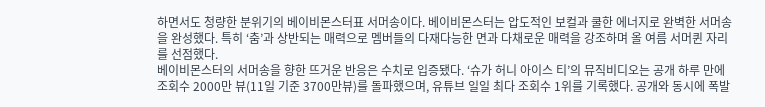하면서도 청량한 분위기의 베이비몬스터표 서머송이다. 베이비몬스터는 압도적인 보컬과 쿨한 에너지로 완벽한 서머송을 완성했다. 특히 ‘춤’과 상반되는 매력으로 멤버들의 다재다능한 면과 다채로운 매력을 강조하며 올 여름 서머퀸 자리를 선점했다.
베이비몬스터의 서머송을 향한 뜨거운 반응은 수치로 입증됐다. ‘슈가 허니 아이스 티’의 뮤직비디오는 공개 하루 만에 조회수 2000만 뷰(11일 기준 3700만뷰)를 돌파했으며, 유튜브 일일 최다 조회수 1위를 기록했다. 공개와 동시에 폭발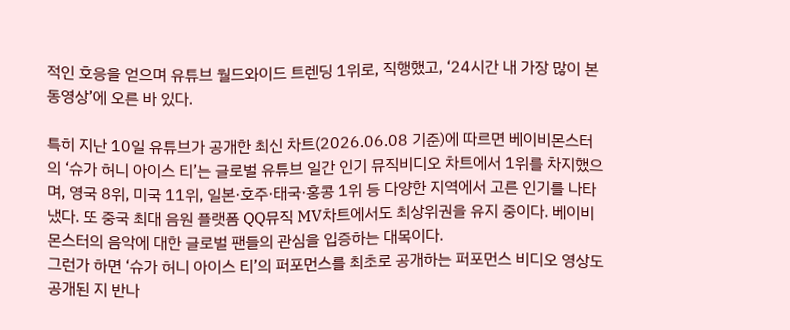적인 호응을 얻으며 유튜브 월드와이드 트렌딩 1위로, 직행했고, ‘24시간 내 가장 많이 본 동영상’에 오른 바 있다.

특히 지난 10일 유튜브가 공개한 최신 차트(2026.06.08 기준)에 따르면 베이비몬스터의 ‘슈가 허니 아이스 티’는 글로벌 유튜브 일간 인기 뮤직비디오 차트에서 1위를 차지했으며, 영국 8위, 미국 11위, 일본·호주·태국·홍콩 1위 등 다양한 지역에서 고른 인기를 나타냈다. 또 중국 최대 음원 플랫폼 QQ뮤직 MV차트에서도 최상위권을 유지 중이다. 베이비몬스터의 음악에 대한 글로벌 팬들의 관심을 입증하는 대목이다.
그런가 하면 ‘슈가 허니 아이스 티’의 퍼포먼스를 최초로 공개하는 퍼포먼스 비디오 영상도 공개된 지 반나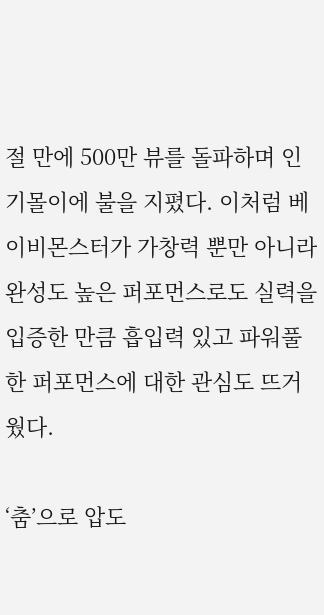절 만에 500만 뷰를 돌파하며 인기몰이에 불을 지폈다. 이처럼 베이비몬스터가 가창력 뿐만 아니라 완성도 높은 퍼포먼스로도 실력을 입증한 만큼 흡입력 있고 파워풀한 퍼포먼스에 대한 관심도 뜨거웠다.

‘춤’으로 압도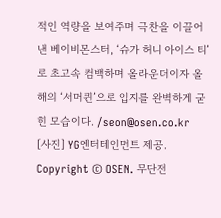적인 역량을 보여주며 극찬을 이끌어낸 베이비몬스터, ‘슈가 허니 아이스 티’로 초고속 컴백하며 올라운더이자 올해의 ‘서머퀸’으로 입지를 완벽하게 굳힌 모습이다. /seon@osen.co.kr
[사진] YG엔터테인먼트 제공.
Copyright © OSEN. 무단전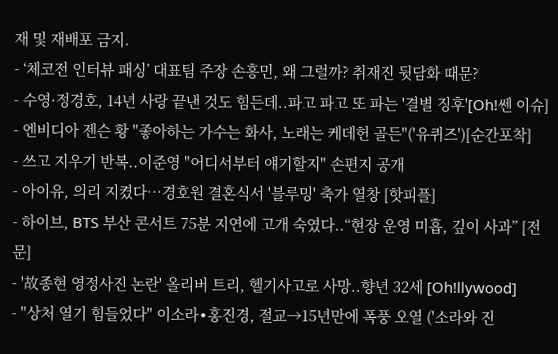재 및 재배포 금지.
- ‘체코전 인터뷰 패싱’ 대표팀 주장 손흥민, 왜 그럴까? 취재진 뒷담화 때문?
- 수영·정경호, 14년 사랑 끝낸 것도 힘든데..파고 파고 또 파는 '결별 징후'[Oh!쎈 이슈]
- 엔비디아 젠슨 황 "좋아하는 가수는 화사, 노래는 케데헌 골든"('유퀴즈')[순간포착]
- 쓰고 지우기 반복..이준영 "어디서부터 얘기할지" 손편지 공개
- 아이유, 의리 지켰다…경호원 결혼식서 '블루밍' 축가 열창 [핫피플]
- 하이브, BTS 부산 콘서트 75분 지연에 고개 숙였다..“현장 운영 미흡, 깊이 사과” [전문]
- '故종현 영정사진 논란' 올리버 트리, 헬기사고로 사망..향년 32세 [Oh!llywood]
- "상처 열기 힘들었다" 이소라∙홍진경, 절교→15년만에 폭풍 오열 ('소라와 진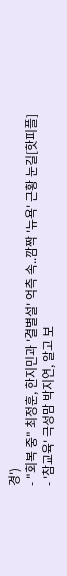경')
- "회복 중" 최정훈, 한지민과 '결별설' 억측 속..깜짝 '뉴욕' 근황 눈길[핫피플]
- '참교육' 극성맘 박지연, 알고 보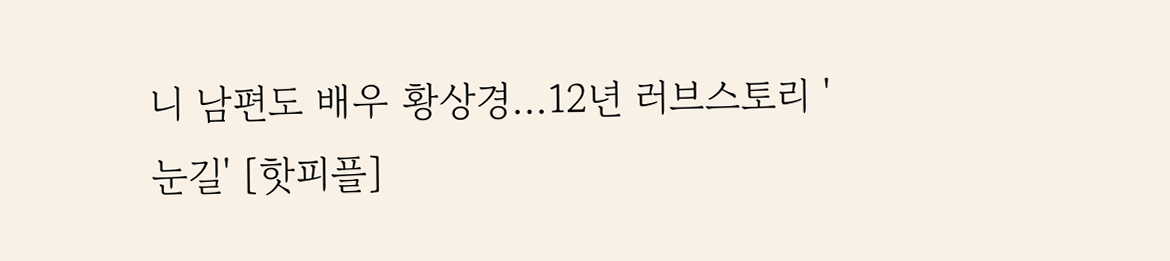니 남편도 배우 황상경...12년 러브스토리 '눈길' [핫피플]